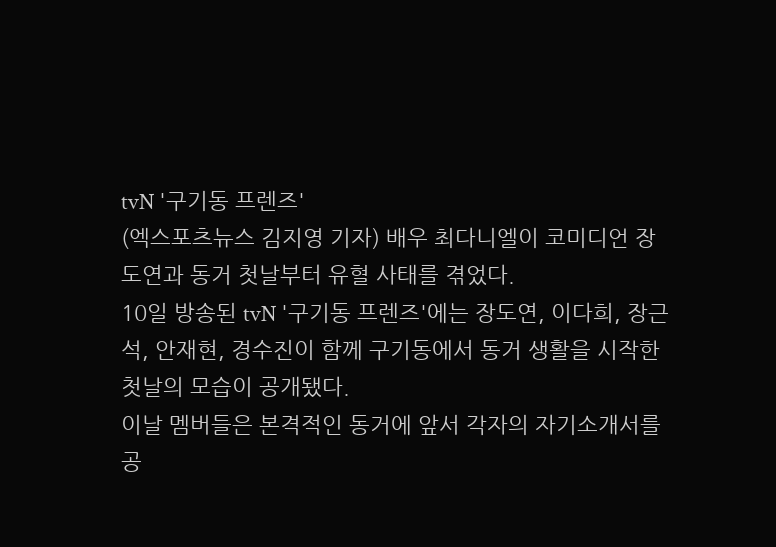tvN '구기동 프렌즈'
(엑스포츠뉴스 김지영 기자) 배우 최다니엘이 코미디언 장도연과 동거 첫날부터 유혈 사태를 겪었다.
10일 방송된 tvN '구기동 프렌즈'에는 장도연, 이다희, 장근석, 안재현, 경수진이 함께 구기동에서 동거 생활을 시작한 첫날의 모습이 공개됐다.
이날 멤버들은 본격적인 동거에 앞서 각자의 자기소개서를 공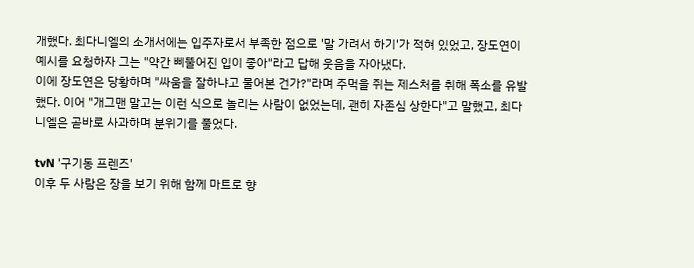개했다. 최다니엘의 소개서에는 입주자로서 부족한 점으로 '말 가려서 하기'가 적혀 있었고, 장도연이 예시를 요청하자 그는 "약간 삐뚤어진 입이 좋아"라고 답해 웃음을 자아냈다.
이에 장도연은 당황하며 "싸움을 잘하냐고 물어본 건가?"라며 주먹을 쥐는 제스처를 취해 폭소를 유발했다. 이어 "개그맨 말고는 이런 식으로 놀리는 사람이 없었는데, 괜히 자존심 상한다"고 말했고, 최다니엘은 곧바로 사과하며 분위기를 풀었다.

tvN '구기동 프렌즈'
이후 두 사람은 장을 보기 위해 함께 마트로 향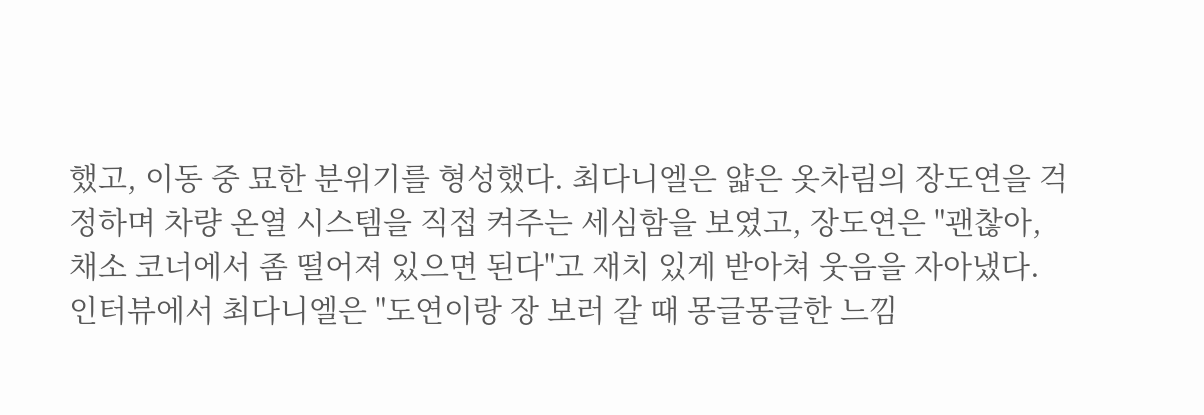했고, 이동 중 묘한 분위기를 형성했다. 최다니엘은 얇은 옷차림의 장도연을 걱정하며 차량 온열 시스템을 직접 켜주는 세심함을 보였고, 장도연은 "괜찮아, 채소 코너에서 좀 떨어져 있으면 된다"고 재치 있게 받아쳐 웃음을 자아냈다.
인터뷰에서 최다니엘은 "도연이랑 장 보러 갈 때 몽글몽글한 느낌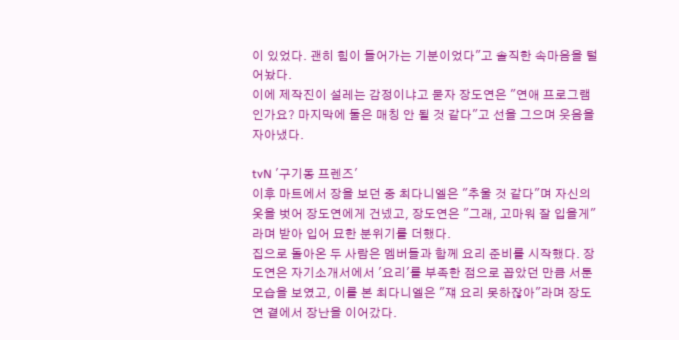이 있었다. 괜히 힘이 들어가는 기분이었다"고 솔직한 속마음을 털어놨다.
이에 제작진이 설레는 감정이냐고 묻자 장도연은 "연애 프로그램인가요? 마지막에 둘은 매칭 안 될 것 같다"고 선을 그으며 웃음을 자아냈다.

tvN '구기동 프렌즈'
이후 마트에서 장을 보던 중 최다니엘은 "추울 것 같다"며 자신의 옷을 벗어 장도연에게 건넸고, 장도연은 "그래, 고마워 잘 입을게"라며 받아 입어 묘한 분위기를 더했다.
집으로 돌아온 두 사람은 멤버들과 함께 요리 준비를 시작했다. 장도연은 자기소개서에서 '요리'를 부족한 점으로 꼽았던 만큼 서툰 모습을 보였고, 이를 본 최다니엘은 "쟤 요리 못하잖아"라며 장도연 곁에서 장난을 이어갔다.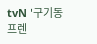tvN '구기동 프렌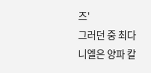즈'
그러던 중 최다니엘은 양파 칼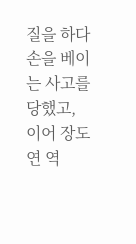질을 하다 손을 베이는 사고를 당했고, 이어 장도연 역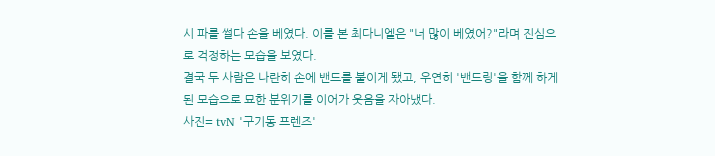시 파를 썰다 손을 베였다. 이를 본 최다니엘은 "너 많이 베였어?"라며 진심으로 걱정하는 모습을 보였다.
결국 두 사람은 나란히 손에 밴드를 붙이게 됐고, 우연히 '밴드링'을 함께 하게 된 모습으로 묘한 분위기를 이어가 웃음을 자아냈다.
사진= tvN '구기동 프렌즈'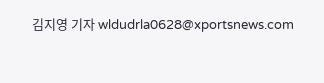김지영 기자 wldudrla0628@xportsnews.com